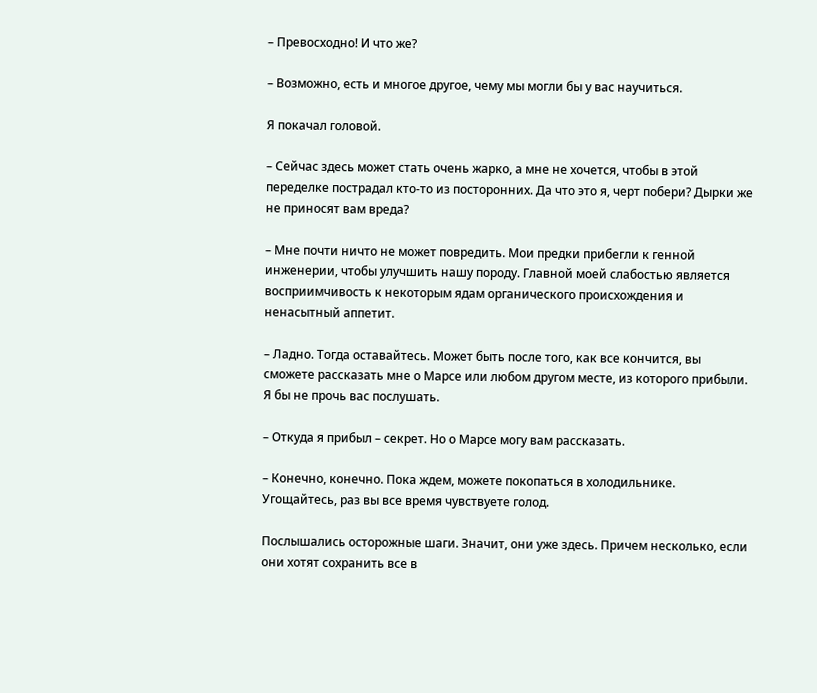– Превосходно! И что же?

– Возможно, есть и многое другое, чему мы могли бы у вас научиться.

Я покачал головой.

– Сейчас здесь может стать очень жарко, а мне не хочется, чтобы в этой переделке пострадал кто-то из посторонних. Да что это я, черт побери? Дырки же не приносят вам вреда?

– Мне почти ничто не может повредить. Мои предки прибегли к генной инженерии, чтобы улучшить нашу породу. Главной моей слабостью является восприимчивость к некоторым ядам органического происхождения и ненасытный аппетит.

– Ладно. Тогда оставайтесь. Может быть после того, как все кончится, вы сможете рассказать мне о Марсе или любом другом месте, из которого прибыли. Я бы не прочь вас послушать.

– Откуда я прибыл – секрет. Но о Марсе могу вам рассказать.

– Конечно, конечно. Пока ждем, можете покопаться в холодильнике. Угощайтесь, раз вы все время чувствуете голод.

Послышались осторожные шаги. Значит, они уже здесь. Причем несколько, если они хотят сохранить все в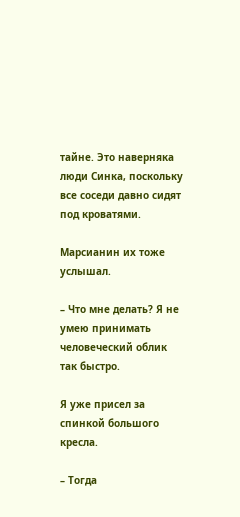тайне. Это наверняка люди Синка, поскольку все соседи давно сидят под кроватями.

Марсианин их тоже услышал.

– Что мне делать? Я не умею принимать человеческий облик так быстро.

Я уже присел за спинкой большого кресла.

– Тогда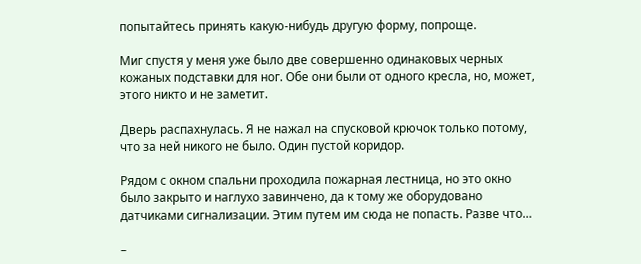попытайтесь принять какую-нибудь другую форму, попроще.

Миг спустя у меня уже было две совершенно одинаковых черных кожаных подставки для ног. Обе они были от одного кресла, но, может, этого никто и не заметит.

Дверь распахнулась. Я не нажал на спусковой крючок только потому, что за ней никого не было. Один пустой коридор.

Рядом с окном спальни проходила пожарная лестница, но это окно было закрыто и наглухо завинчено, да к тому же оборудовано датчиками сигнализации. Этим путем им сюда не попасть. Разве что…

–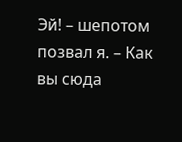Эй! – шепотом позвал я. – Как вы сюда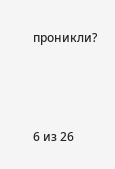проникли?



6 из 26